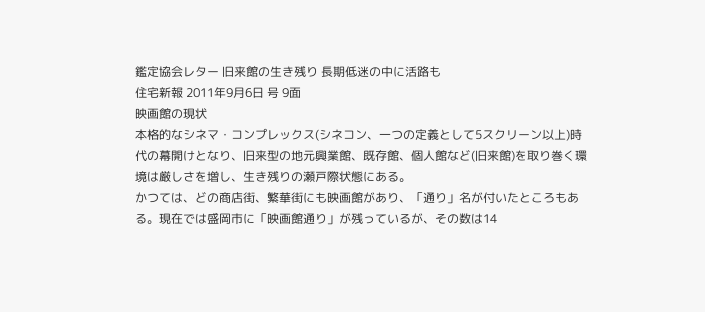鑑定協会レター 旧来館の生き残り 長期低迷の中に活路も
住宅新報 2011年9月6日 号 9面
映画館の現状
本格的なシネマ・コンプレックス(シネコン、一つの定義として5スクリーン以上)時代の幕開けとなり、旧来型の地元興業館、既存館、個人館など(旧来館)を取り巻く環境は厳しさを増し、生き残りの瀬戸際状態にある。
かつては、どの商店街、繁華街にも映画館があり、「通り」名が付いたところもある。現在では盛岡市に「映画館通り」が残っているが、その数は14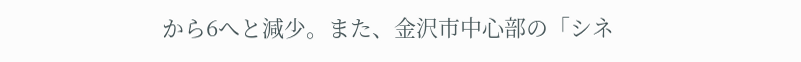から6へと減少。また、金沢市中心部の「シネ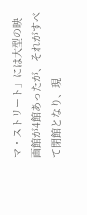マ・ストリート」には大型の映画館が4館あったが、それがすべて閉館となり、現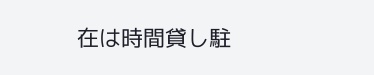在は時間貸し駐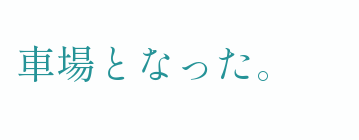車場となった。